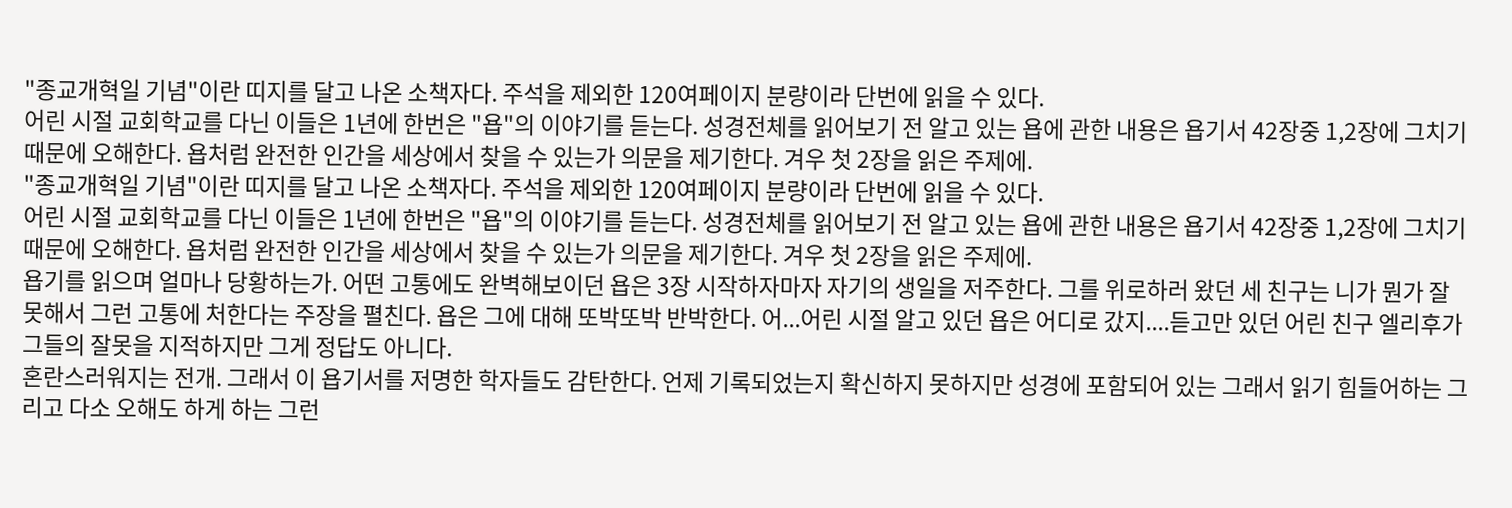"종교개혁일 기념"이란 띠지를 달고 나온 소책자다. 주석을 제외한 120여페이지 분량이라 단번에 읽을 수 있다.
어린 시절 교회학교를 다닌 이들은 1년에 한번은 "욥"의 이야기를 듣는다. 성경전체를 읽어보기 전 알고 있는 욥에 관한 내용은 욥기서 42장중 1,2장에 그치기 때문에 오해한다. 욥처럼 완전한 인간을 세상에서 찾을 수 있는가 의문을 제기한다. 겨우 첫 2장을 읽은 주제에.
"종교개혁일 기념"이란 띠지를 달고 나온 소책자다. 주석을 제외한 120여페이지 분량이라 단번에 읽을 수 있다.
어린 시절 교회학교를 다닌 이들은 1년에 한번은 "욥"의 이야기를 듣는다. 성경전체를 읽어보기 전 알고 있는 욥에 관한 내용은 욥기서 42장중 1,2장에 그치기 때문에 오해한다. 욥처럼 완전한 인간을 세상에서 찾을 수 있는가 의문을 제기한다. 겨우 첫 2장을 읽은 주제에.
욥기를 읽으며 얼마나 당황하는가. 어떤 고통에도 완벽해보이던 욥은 3장 시작하자마자 자기의 생일을 저주한다. 그를 위로하러 왔던 세 친구는 니가 뭔가 잘못해서 그런 고통에 처한다는 주장을 펼친다. 욥은 그에 대해 또박또박 반박한다. 어...어린 시절 알고 있던 욥은 어디로 갔지....듣고만 있던 어린 친구 엘리후가 그들의 잘못을 지적하지만 그게 정답도 아니다.
혼란스러워지는 전개. 그래서 이 욥기서를 저명한 학자들도 감탄한다. 언제 기록되었는지 확신하지 못하지만 성경에 포함되어 있는 그래서 읽기 힘들어하는 그리고 다소 오해도 하게 하는 그런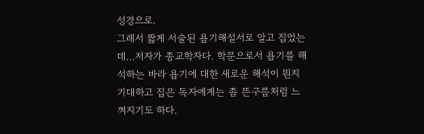성경으로.
그래서 짧게 서술된 욥기해설서로 알고 집었는데...저자가 종교학자다. 학문으로서 욥기를 해석하는 바라 욥기에 대한 새로운 해석이 뭔지 기대하고 집은 독자에게는 좀 뜬구름처럼 느껴지기도 하다.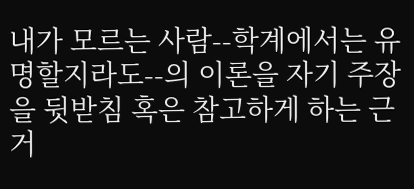내가 모르는 사람--학계에서는 유명할지라도--의 이론을 자기 주장을 뒷받침 혹은 참고하게 하는 근거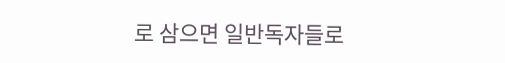로 삼으면 일반독자들로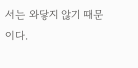서는 와닿지 않기 때문이다.